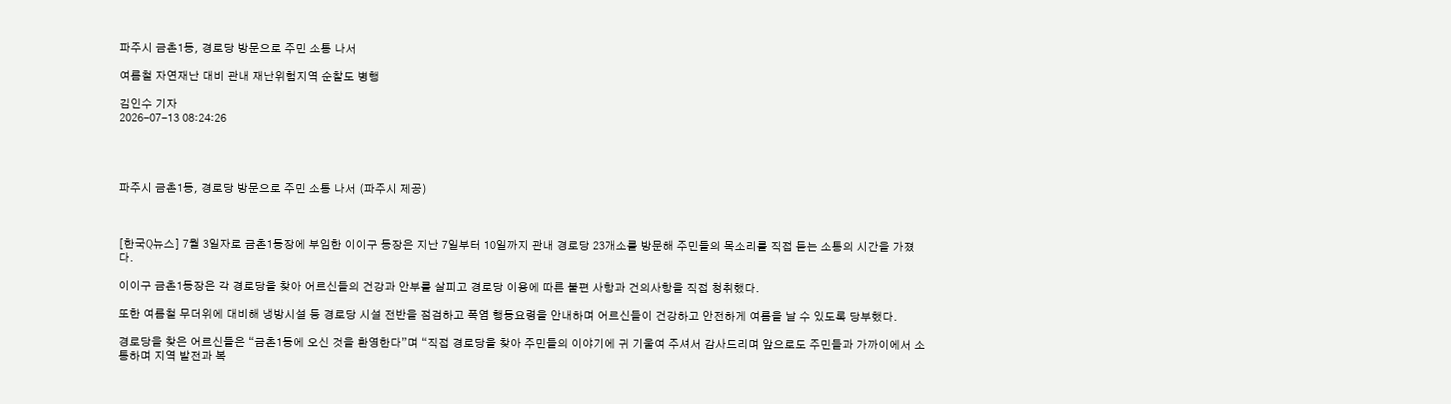파주시 금촌1동, 경로당 방문으로 주민 소통 나서

여름철 자연재난 대비 관내 재난위험지역 순찰도 병행

김인수 기자
2026-07-13 08:24:26




파주시 금촌1동, 경로당 방문으로 주민 소통 나서 (파주시 제공)



[한국Q뉴스] 7월 3일자로 금촌1동장에 부임한 이이구 동장은 지난 7일부터 10일까지 관내 경로당 23개소를 방문해 주민들의 목소리를 직접 듣는 소통의 시간을 가졌다.

이이구 금촌1동장은 각 경로당을 찾아 어르신들의 건강과 안부를 살피고 경로당 이용에 따른 불편 사항과 건의사항을 직접 청취했다.

또한 여름철 무더위에 대비해 냉방시설 등 경로당 시설 전반을 점검하고 폭염 행동요령을 안내하며 어르신들이 건강하고 안전하게 여름을 날 수 있도록 당부했다.

경로당을 찾은 어르신들은 “금촌1동에 오신 것을 환영한다”며 “직접 경로당을 찾아 주민들의 이야기에 귀 기울여 주셔서 감사드리며 앞으로도 주민들과 가까이에서 소통하며 지역 발전과 복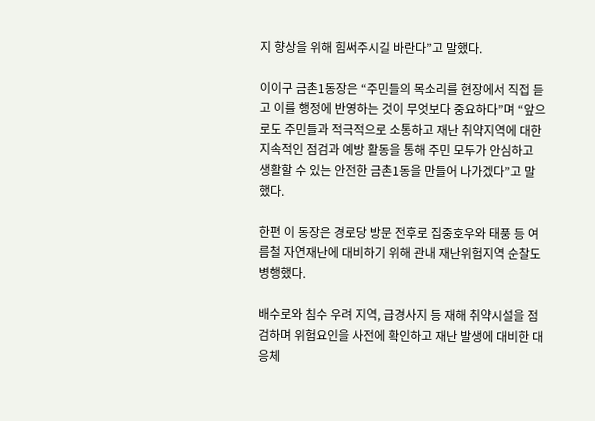지 향상을 위해 힘써주시길 바란다”고 말했다.

이이구 금촌1동장은 “주민들의 목소리를 현장에서 직접 듣고 이를 행정에 반영하는 것이 무엇보다 중요하다”며 “앞으로도 주민들과 적극적으로 소통하고 재난 취약지역에 대한 지속적인 점검과 예방 활동을 통해 주민 모두가 안심하고 생활할 수 있는 안전한 금촌1동을 만들어 나가겠다”고 말했다.

한편 이 동장은 경로당 방문 전후로 집중호우와 태풍 등 여름철 자연재난에 대비하기 위해 관내 재난위험지역 순찰도 병행했다.

배수로와 침수 우려 지역, 급경사지 등 재해 취약시설을 점검하며 위험요인을 사전에 확인하고 재난 발생에 대비한 대응체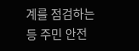계를 점검하는 등 주민 안전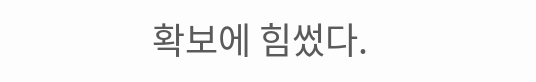확보에 힘썼다.